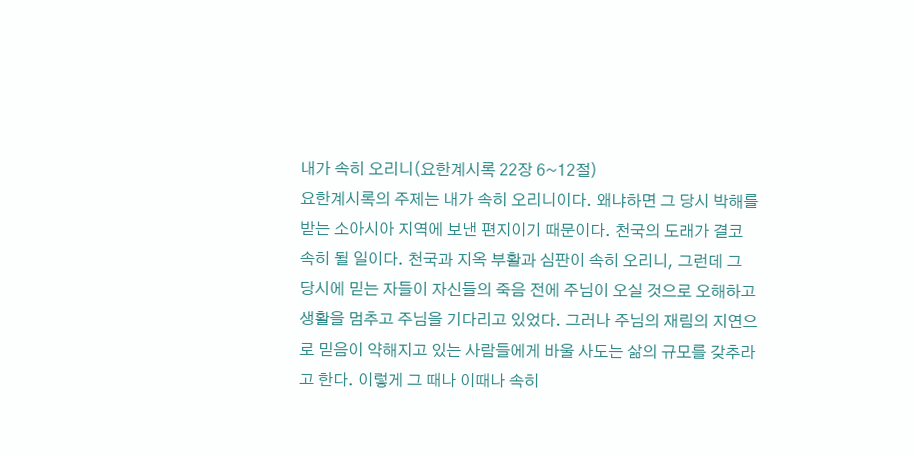내가 속히 오리니(요한계시록 22장 6~12절)
요한계시록의 주제는 내가 속히 오리니이다. 왜냐하면 그 당시 박해를 받는 소아시아 지역에 보낸 편지이기 때문이다. 천국의 도래가 결코 속히 될 일이다. 천국과 지옥 부활과 심판이 속히 오리니, 그런데 그 당시에 믿는 자들이 자신들의 죽음 전에 주님이 오실 것으로 오해하고 생활을 멈추고 주님을 기다리고 있었다. 그러나 주님의 재림의 지연으로 믿음이 약해지고 있는 사람들에게 바울 사도는 삶의 규모를 갖추라고 한다. 이렇게 그 때나 이때나 속히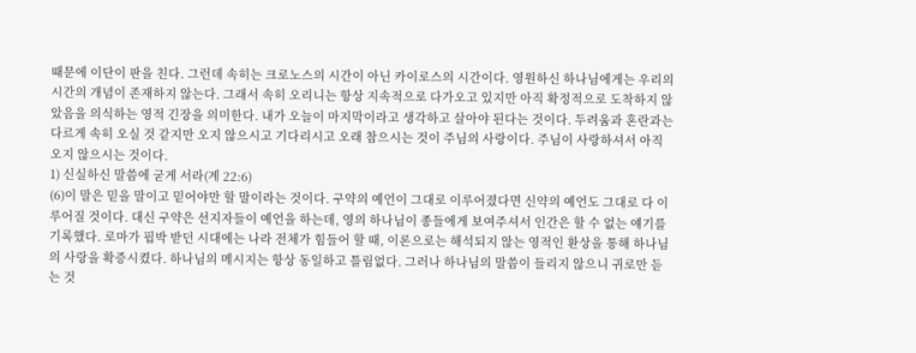때문에 이단이 판을 친다. 그런데 속히는 크로노스의 시간이 아닌 카이로스의 시간이다. 영원하신 하나님에게는 우리의 시간의 개념이 존재하지 않는다. 그래서 속히 오리니는 항상 지속적으로 다가오고 있지만 아직 확정적으로 도착하지 않았음을 의식하는 영적 긴장을 의미한다. 내가 오늘이 마지막이라고 생각하고 살아야 된다는 것이다. 두려움과 혼란과는 다르게 속히 오실 것 같지만 오지 않으시고 기다리시고 오래 참으시는 것이 주님의 사랑이다. 주님이 사랑하셔서 아직 오지 않으시는 것이다.
1) 신실하신 말씀에 굳게 서라(계 22:6)
(6)이 말은 믿을 말이고 믿어야만 할 말이라는 것이다. 구약의 예언이 그대로 이루어졌다면 신약의 예언도 그대로 다 이루어질 것이다. 대신 구약은 선지자들이 예언을 하는데, 영의 하나님이 종들에게 보여주셔서 인간은 할 수 없는 얘기를 기록했다. 로마가 핍박 받던 시대에는 나라 전체가 힘들어 할 때, 이론으로는 해석되지 않는 영적인 환상을 통해 하나님의 사랑을 확증시켰다. 하나님의 메시지는 항상 동일하고 틀림없다. 그러나 하나님의 말씀이 들리지 않으니 귀로만 듣는 것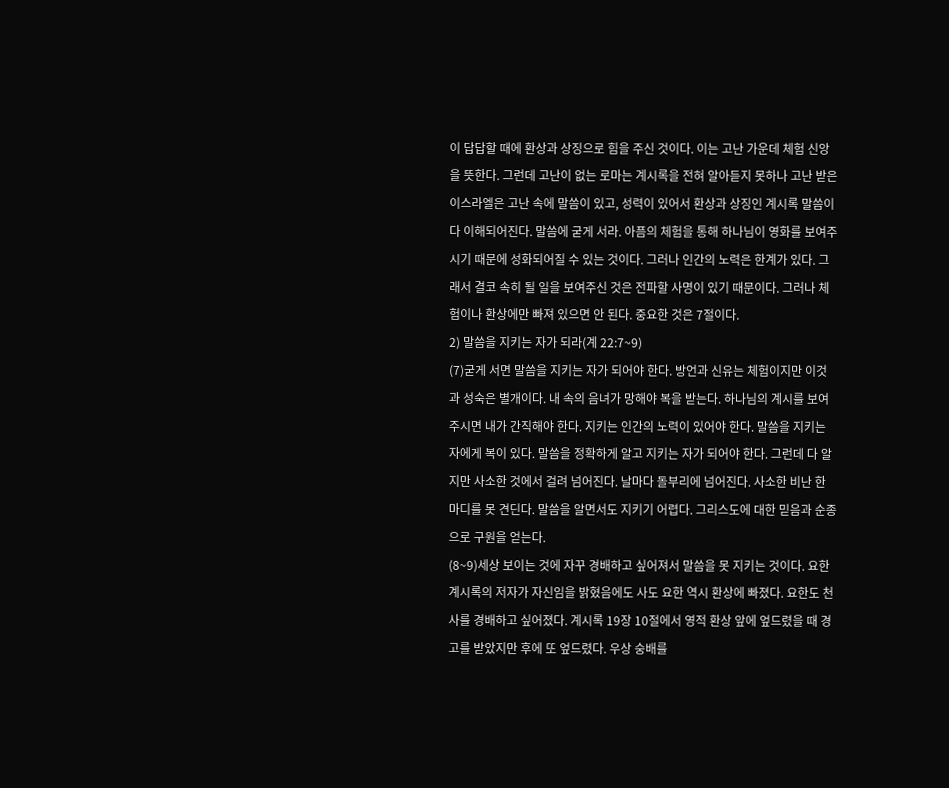이 답답할 때에 환상과 상징으로 힘을 주신 것이다. 이는 고난 가운데 체험 신앙을 뜻한다. 그런데 고난이 없는 로마는 계시록을 전혀 알아듣지 못하나 고난 받은 이스라엘은 고난 속에 말씀이 있고, 성력이 있어서 환상과 상징인 계시록 말씀이 다 이해되어진다. 말씀에 굳게 서라. 아픔의 체험을 통해 하나님이 영화를 보여주시기 때문에 성화되어질 수 있는 것이다. 그러나 인간의 노력은 한계가 있다. 그래서 결코 속히 될 일을 보여주신 것은 전파할 사명이 있기 때문이다. 그러나 체험이나 환상에만 빠져 있으면 안 된다. 중요한 것은 7절이다.
2) 말씀을 지키는 자가 되라(계 22:7~9)
(7)굳게 서면 말씀을 지키는 자가 되어야 한다. 방언과 신유는 체험이지만 이것과 성숙은 별개이다. 내 속의 음녀가 망해야 복을 받는다. 하나님의 계시를 보여주시면 내가 간직해야 한다. 지키는 인간의 노력이 있어야 한다. 말씀을 지키는 자에게 복이 있다. 말씀을 정확하게 알고 지키는 자가 되어야 한다. 그런데 다 알지만 사소한 것에서 걸려 넘어진다. 날마다 돌부리에 넘어진다. 사소한 비난 한 마디를 못 견딘다. 말씀을 알면서도 지키기 어렵다. 그리스도에 대한 믿음과 순종으로 구원을 얻는다.
(8~9)세상 보이는 것에 자꾸 경배하고 싶어져서 말씀을 못 지키는 것이다. 요한계시록의 저자가 자신임을 밝혔음에도 사도 요한 역시 환상에 빠졌다. 요한도 천사를 경배하고 싶어졌다. 계시록 19장 10절에서 영적 환상 앞에 엎드렸을 때 경고를 받았지만 후에 또 엎드렸다. 우상 숭배를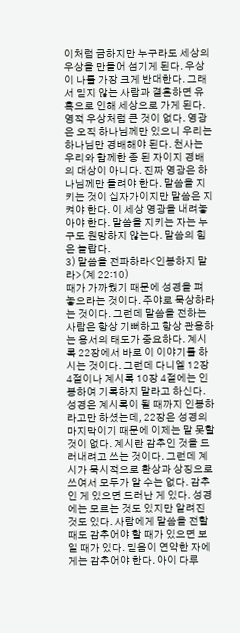이처럼 금하지만 누구라도 세상의 우상을 만들어 섬기게 된다. 우상이 나를 가장 크게 반대한다. 그래서 믿지 않는 사람과 결혼하면 유혹으로 인해 세상으로 가게 된다. 영적 우상처럼 큰 것이 없다. 영광은 오직 하나님께만 있으니 우리는 하나님만 경배해야 된다. 천사는 우리와 함께한 종 된 자이지 경배의 대상이 아니다. 진짜 영광은 하나님께만 돌려야 한다. 말씀을 지키는 것이 십자가이지만 말씀은 지켜야 한다. 이 세상 영광을 내려놓아야 한다. 말씀을 지키는 자는 누구도 원망하지 않는다. 말씀의 힘은 놀랍다.
3) 말씀을 전파하라<인봉하지 말라>(계 22:10)
때가 가까웠기 때문에 성경을 펴 놓으라는 것이다. 주야로 묵상하라는 것이다. 그런데 말씀을 전하는 사람은 항상 기뻐하고 항상 관용하는 용서의 태도가 중요하다. 계시록 22장에서 바로 이 이야기를 하시는 것이다. 그런데 다니엘 12장 4절이나 계시록 10장 4절에는 인봉하여 기록하지 말라고 하신다. 성경은 계시록이 될 때까지 인봉하라고만 하셨는데, 22장은 성경의 마지막이기 때문에 이제는 말 못할 것이 없다. 계시란 감추인 것을 드러내려고 쓰는 것이다. 그런데 계시가 묵시적으로 환상과 상징으로 쓰여서 모두가 알 수는 없다. 감추인 게 있으면 드러난 게 있다. 성경에는 모르는 것도 있지만 알려진 것도 있다. 사람에게 말씀을 전할 때도 감추어야 할 때가 있으면 보일 때가 있다. 믿음이 연약한 자에게는 감추어야 한다. 아이 다루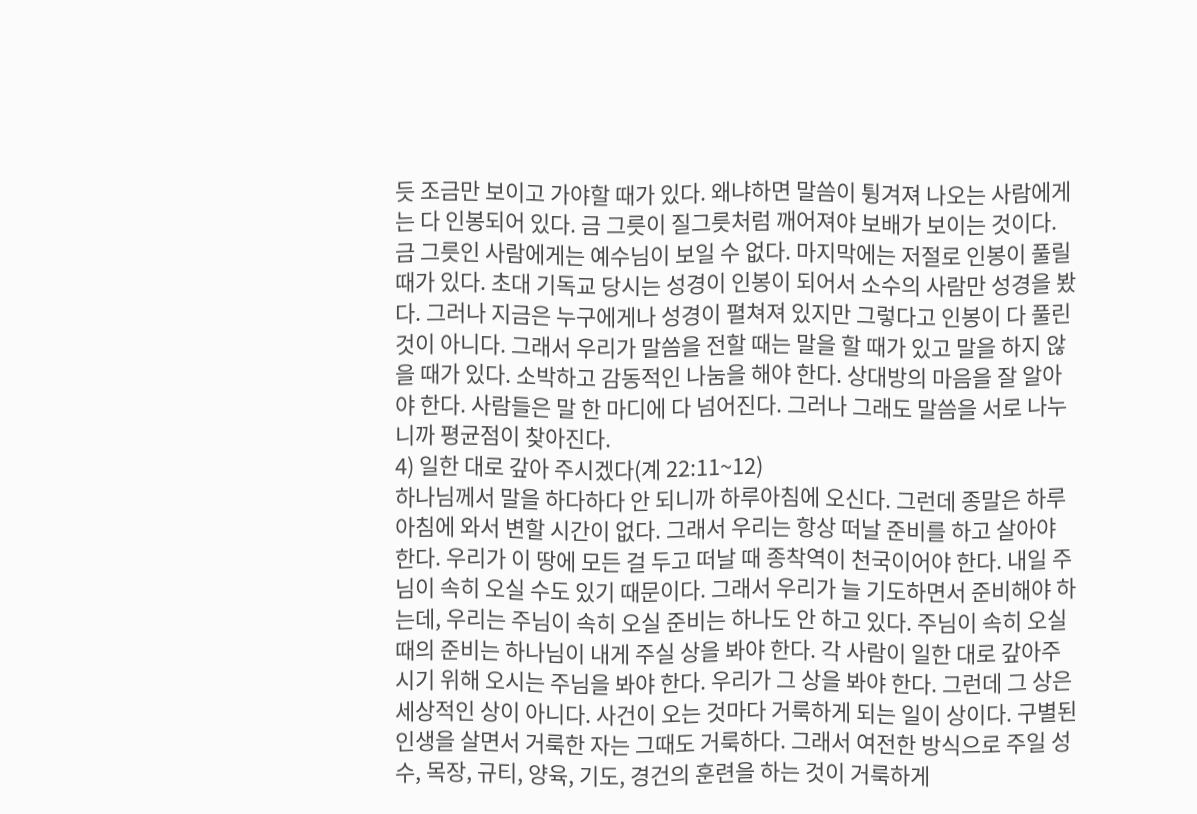듯 조금만 보이고 가야할 때가 있다. 왜냐하면 말씀이 튕겨져 나오는 사람에게는 다 인봉되어 있다. 금 그릇이 질그릇처럼 깨어져야 보배가 보이는 것이다. 금 그릇인 사람에게는 예수님이 보일 수 없다. 마지막에는 저절로 인봉이 풀릴 때가 있다. 초대 기독교 당시는 성경이 인봉이 되어서 소수의 사람만 성경을 봤다. 그러나 지금은 누구에게나 성경이 펼쳐져 있지만 그렇다고 인봉이 다 풀린 것이 아니다. 그래서 우리가 말씀을 전할 때는 말을 할 때가 있고 말을 하지 않을 때가 있다. 소박하고 감동적인 나눔을 해야 한다. 상대방의 마음을 잘 알아야 한다. 사람들은 말 한 마디에 다 넘어진다. 그러나 그래도 말씀을 서로 나누니까 평균점이 찾아진다.
4) 일한 대로 갚아 주시겠다(계 22:11~12)
하나님께서 말을 하다하다 안 되니까 하루아침에 오신다. 그런데 종말은 하루아침에 와서 변할 시간이 없다. 그래서 우리는 항상 떠날 준비를 하고 살아야 한다. 우리가 이 땅에 모든 걸 두고 떠날 때 종착역이 천국이어야 한다. 내일 주님이 속히 오실 수도 있기 때문이다. 그래서 우리가 늘 기도하면서 준비해야 하는데, 우리는 주님이 속히 오실 준비는 하나도 안 하고 있다. 주님이 속히 오실 때의 준비는 하나님이 내게 주실 상을 봐야 한다. 각 사람이 일한 대로 갚아주시기 위해 오시는 주님을 봐야 한다. 우리가 그 상을 봐야 한다. 그런데 그 상은 세상적인 상이 아니다. 사건이 오는 것마다 거룩하게 되는 일이 상이다. 구별된 인생을 살면서 거룩한 자는 그때도 거룩하다. 그래서 여전한 방식으로 주일 성수, 목장, 규티, 양육, 기도, 경건의 훈련을 하는 것이 거룩하게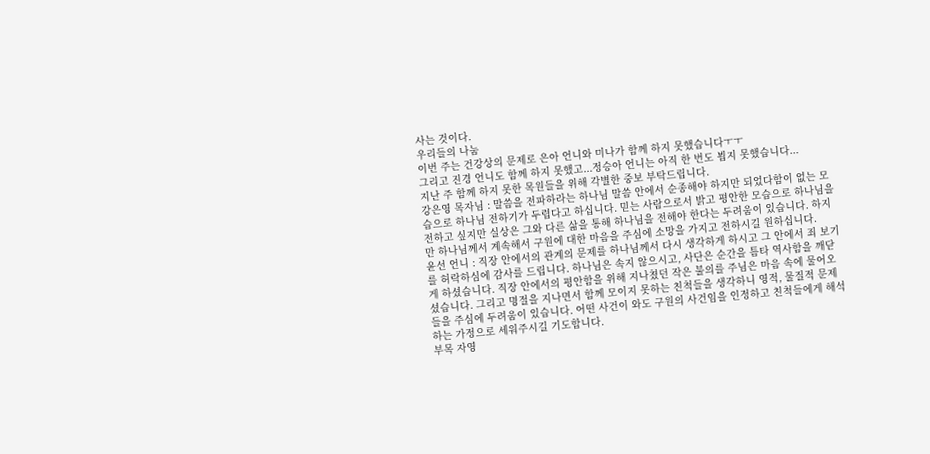사는 것이다.
우리들의 나눔
이번 주는 건강상의 문제로 은아 언니와 미나가 함께 하지 못했습니다ㅜㅜ
그리고 진경 언니도 함께 하지 못했고...정승아 언니는 아직 한 번도 뵙지 못했습니다...
지난 주 함께 하지 못한 목원들을 위해 각별한 중보 부탁드립니다.
강은영 목자님 : 말씀을 전파하라는 하나님 말씀 안에서 순종해야 하지만 되었다함이 없는 모습으로 하나님 전하기가 두렵다고 하십니다. 믿는 사람으로서 밝고 평안한 모습으로 하나님을 전하고 싶지만 실상은 그와 다른 삶을 통해 하나님을 전해야 한다는 두려움이 있습니다. 하지만 하나님께서 계속해서 구원에 대한 마음을 주심에 소망을 가지고 전하시길 원하십니다.
윤선 언니 : 직장 안에서의 관계의 문제를 하나님께서 다시 생각하게 하시고 그 안에서 죄 보기를 허락하심에 감사를 드립니다. 하나님은 속지 않으시고, 사단은 순간을 틈타 역사함을 깨닫게 하셨습니다. 직장 안에서의 평안함을 위해 지나쳤던 작은 불의를 주님은 마음 속에 물어오셨습니다. 그리고 명절을 지나면서 함께 모이지 못하는 친척들을 생각하니 영적, 물질적 문제들을 주심에 두려움이 있습니다. 어떤 사건이 와도 구원의 사건임을 인정하고 친척들에게 해석하는 가정으로 세워주시길 기도합니다.
부목 자영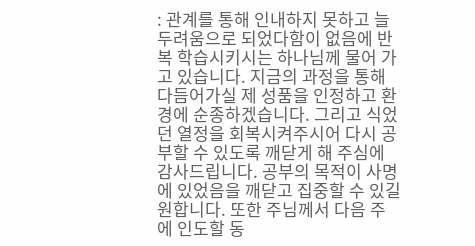: 관계를 통해 인내하지 못하고 늘 두려움으로 되었다함이 없음에 반복 학습시키시는 하나님께 물어 가고 있습니다. 지금의 과정을 통해 다듬어가실 제 성품을 인정하고 환경에 순종하겠습니다. 그리고 식었던 열정을 회복시켜주시어 다시 공부할 수 있도록 깨닫게 해 주심에 감사드립니다. 공부의 목적이 사명에 있었음을 깨닫고 집중할 수 있길 원합니다. 또한 주님께서 다음 주에 인도할 동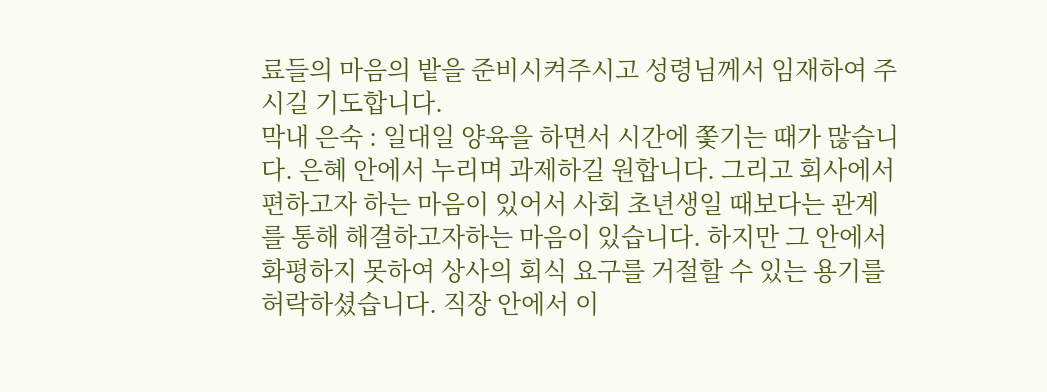료들의 마음의 밭을 준비시켜주시고 성령님께서 임재하여 주시길 기도합니다.
막내 은숙 : 일대일 양육을 하면서 시간에 쫓기는 때가 많습니다. 은혜 안에서 누리며 과제하길 원합니다. 그리고 회사에서 편하고자 하는 마음이 있어서 사회 초년생일 때보다는 관계를 통해 해결하고자하는 마음이 있습니다. 하지만 그 안에서 화평하지 못하여 상사의 회식 요구를 거절할 수 있는 용기를 허락하셨습니다. 직장 안에서 이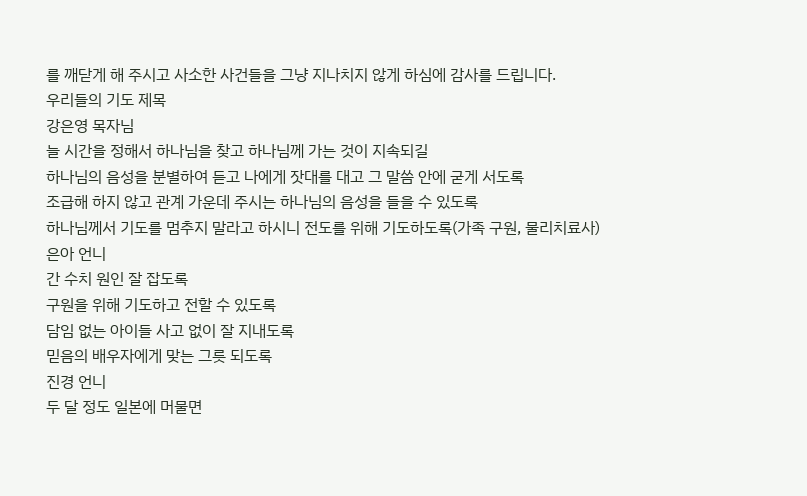를 깨닫게 해 주시고 사소한 사건들을 그냥 지나치지 않게 하심에 감사를 드립니다.
우리들의 기도 제목
강은영 목자님
늘 시간을 정해서 하나님을 찾고 하나님께 가는 것이 지속되길
하나님의 음성을 분별하여 듣고 나에게 잣대를 대고 그 말씀 안에 굳게 서도록
조급해 하지 않고 관계 가운데 주시는 하나님의 음성을 들을 수 있도록
하나님께서 기도를 멈추지 말라고 하시니 전도를 위해 기도하도록(가족 구원, 물리치료사)
은아 언니
간 수치 원인 잘 잡도록
구원을 위해 기도하고 전할 수 있도록
담임 없는 아이들 사고 없이 잘 지내도록
믿음의 배우자에게 맞는 그릇 되도록
진경 언니
두 달 정도 일본에 머물면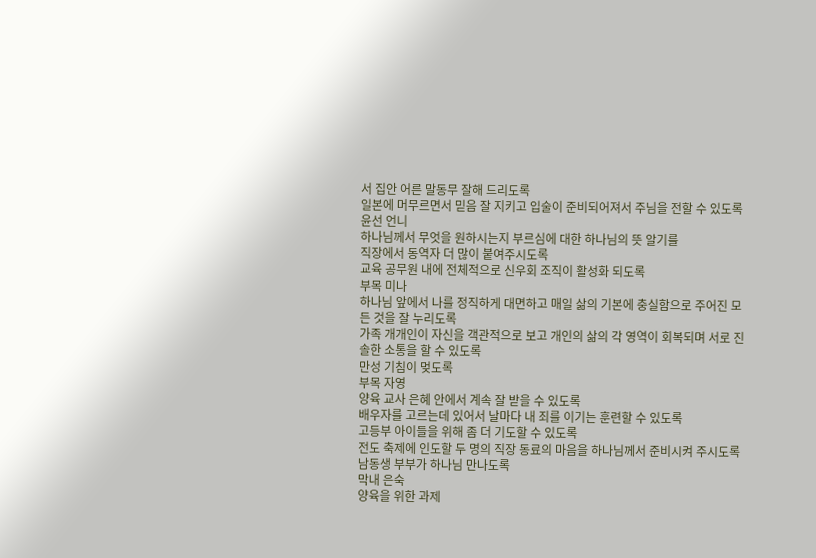서 집안 어른 말동무 잘해 드리도록
일본에 머무르면서 믿음 잘 지키고 입술이 준비되어져서 주님을 전할 수 있도록
윤선 언니
하나님께서 무엇을 원하시는지 부르심에 대한 하나님의 뜻 알기를
직장에서 동역자 더 많이 붙여주시도록
교육 공무원 내에 전체적으로 신우회 조직이 활성화 되도록
부목 미나
하나님 앞에서 나를 정직하게 대면하고 매일 삶의 기본에 충실함으로 주어진 모든 것을 잘 누리도록
가족 개개인이 자신을 객관적으로 보고 개인의 삶의 각 영역이 회복되며 서로 진솔한 소통을 할 수 있도록
만성 기침이 멎도록
부목 자영
양육 교사 은혜 안에서 계속 잘 받을 수 있도록
배우자를 고르는데 있어서 날마다 내 죄를 이기는 훈련할 수 있도록
고등부 아이들을 위해 좀 더 기도할 수 있도록
전도 축제에 인도할 두 명의 직장 동료의 마음을 하나님께서 준비시켜 주시도록
남동생 부부가 하나님 만나도록
막내 은숙
양육을 위한 과제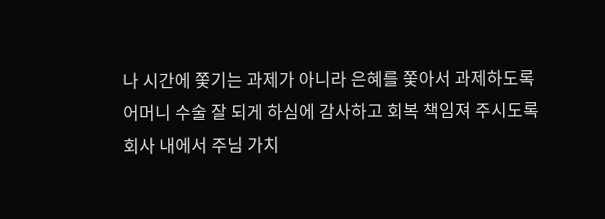나 시간에 쫓기는 과제가 아니라 은혜를 쫓아서 과제하도록
어머니 수술 잘 되게 하심에 감사하고 회복 책임져 주시도록
회사 내에서 주님 가치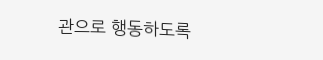관으로 행동하도록